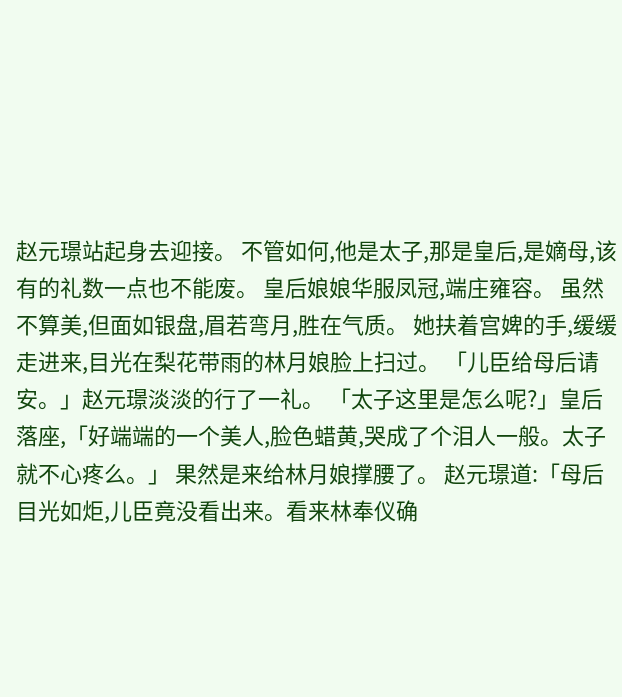赵元璟站起身去迎接。 不管如何,他是太子,那是皇后,是嫡母,该有的礼数一点也不能废。 皇后娘娘华服凤冠,端庄雍容。 虽然不算美,但面如银盘,眉若弯月,胜在气质。 她扶着宫婢的手,缓缓走进来,目光在梨花带雨的林月娘脸上扫过。 「儿臣给母后请安。」赵元璟淡淡的行了一礼。 「太子这里是怎么呢?」皇后落座,「好端端的一个美人,脸色蜡黄,哭成了个泪人一般。太子就不心疼么。」 果然是来给林月娘撑腰了。 赵元璟道:「母后目光如炬,儿臣竟没看出来。看来林奉仪确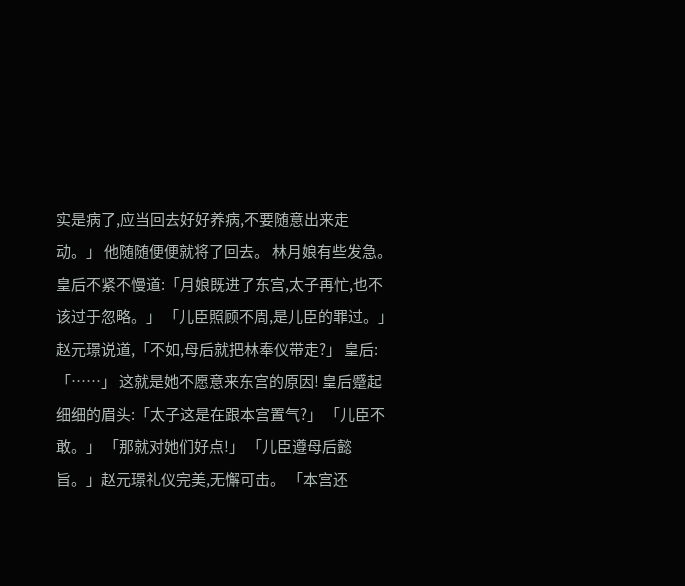实是病了,应当回去好好养病,不要随意出来走动。」 他随随便便就将了回去。 林月娘有些发急。 皇后不紧不慢道:「月娘既进了东宫,太子再忙,也不该过于忽略。」 「儿臣照顾不周,是儿臣的罪过。」赵元璟说道,「不如,母后就把林奉仪带走?」 皇后:「……」 这就是她不愿意来东宫的原因! 皇后蹙起细细的眉头:「太子这是在跟本宫置气?」 「儿臣不敢。」 「那就对她们好点!」 「儿臣遵母后懿旨。」赵元璟礼仪完美,无懈可击。 「本宫还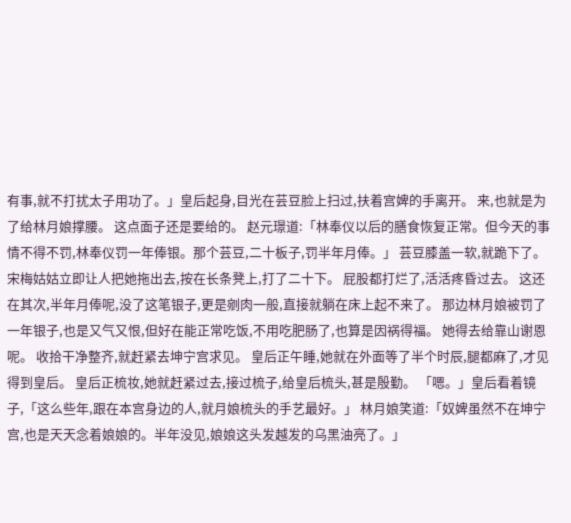有事,就不打扰太子用功了。」皇后起身,目光在芸豆脸上扫过,扶着宫婢的手离开。 来,也就是为了给林月娘撑腰。 这点面子还是要给的。 赵元璟道:「林奉仪以后的膳食恢复正常。但今天的事情不得不罚,林奉仪罚一年俸银。那个芸豆,二十板子,罚半年月俸。」 芸豆膝盖一软,就跪下了。 宋梅姑姑立即让人把她拖出去,按在长条凳上,打了二十下。 屁股都打烂了,活活疼昏过去。 这还在其次,半年月俸呢,没了这笔银子,更是剜肉一般,直接就躺在床上起不来了。 那边林月娘被罚了一年银子,也是又气又恨,但好在能正常吃饭,不用吃肥肠了,也算是因祸得福。 她得去给靠山谢恩呢。 收拾干净整齐,就赶紧去坤宁宫求见。 皇后正午睡,她就在外面等了半个时辰,腿都麻了,才见得到皇后。 皇后正梳妆,她就赶紧过去,接过梳子,给皇后梳头,甚是殷勤。 「嗯。」皇后看着镜子,「这么些年,跟在本宫身边的人,就月娘梳头的手艺最好。」 林月娘笑道:「奴婢虽然不在坤宁宫,也是天天念着娘娘的。半年没见,娘娘这头发越发的乌黑油亮了。」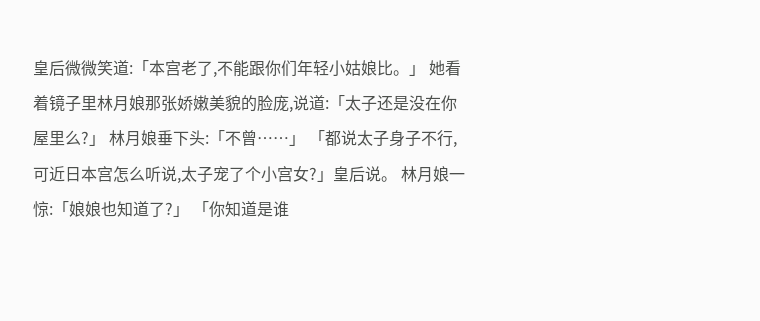皇后微微笑道:「本宫老了,不能跟你们年轻小姑娘比。」 她看着镜子里林月娘那张娇嫩美貌的脸庞,说道:「太子还是没在你屋里么?」 林月娘垂下头:「不曾……」 「都说太子身子不行,可近日本宫怎么听说,太子宠了个小宫女?」皇后说。 林月娘一惊:「娘娘也知道了?」 「你知道是谁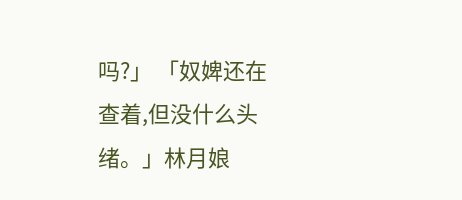吗?」 「奴婢还在查着,但没什么头绪。」林月娘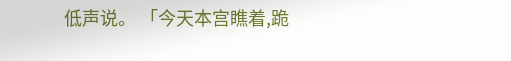低声说。 「今天本宫瞧着,跪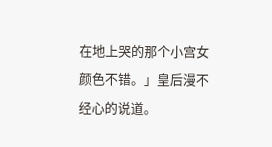在地上哭的那个小宫女颜色不错。」皇后漫不经心的说道。